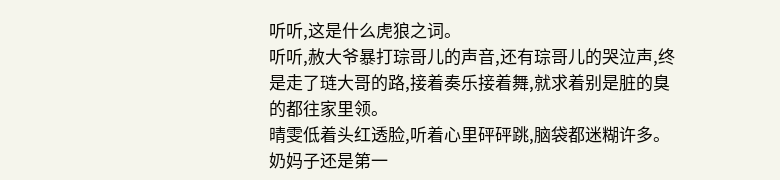听听,这是什么虎狼之词。
听听,赦大爷暴打琮哥儿的声音,还有琮哥儿的哭泣声,终是走了琏大哥的路,接着奏乐接着舞,就求着别是脏的臭的都往家里领。
晴雯低着头红透脸,听着心里砰砰跳,脑袋都迷糊许多。
奶妈子还是第一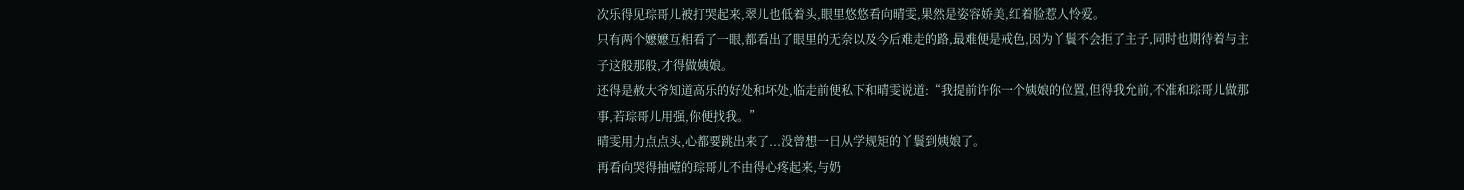次乐得见琮哥儿被打哭起来,翠儿也低着头,眼里悠悠看向晴雯,果然是姿容娇美,红着脸惹人怜爱。
只有两个嬷嬷互相看了一眼,都看出了眼里的无奈以及今后难走的路,最难便是戒色,因为丫鬟不会拒了主子,同时也期待着与主子这般那般,才得做姨娘。
还得是赦大爷知道高乐的好处和坏处,临走前便私下和晴雯说道:“我提前许你一个姨娘的位置,但得我允前,不准和琮哥儿做那事,若琮哥儿用强,你便找我。”
晴雯用力点点头,心都要跳出来了...没曾想一日从学规矩的丫鬟到姨娘了。
再看向哭得抽噎的琮哥儿不由得心疼起来,与奶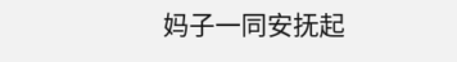妈子一同安抚起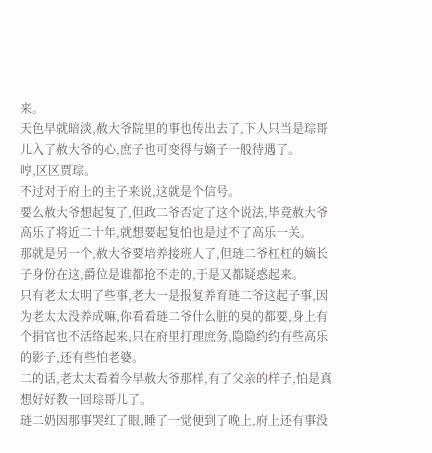来。
天色早就暗淡,赦大爷院里的事也传出去了,下人只当是琮哥儿入了赦大爷的心,庶子也可变得与嫡子一般待遇了。
哼,区区贾琮。
不过对于府上的主子来说,这就是个信号。
要么赦大爷想起复了,但政二爷否定了这个说法,毕竟赦大爷高乐了将近二十年,就想要起复怕也是过不了高乐一关。
那就是另一个,赦大爷要培养接班人了,但琏二爷杠杠的嫡长子身份在这,爵位是谁都抢不走的,于是又都疑惑起来。
只有老太太明了些事,老大一是报复养育琏二爷这起子事,因为老太太没养成嘛,你看看琏二爷什么脏的臭的都要,身上有个捐官也不活络起来,只在府里打理庶务,隐隐约约有些高乐的影子,还有些怕老婆。
二的话,老太太看着今早赦大爷那样,有了父亲的样子,怕是真想好好教一回琮哥儿了。
琏二奶因那事哭红了眼,睡了一觉便到了晚上,府上还有事没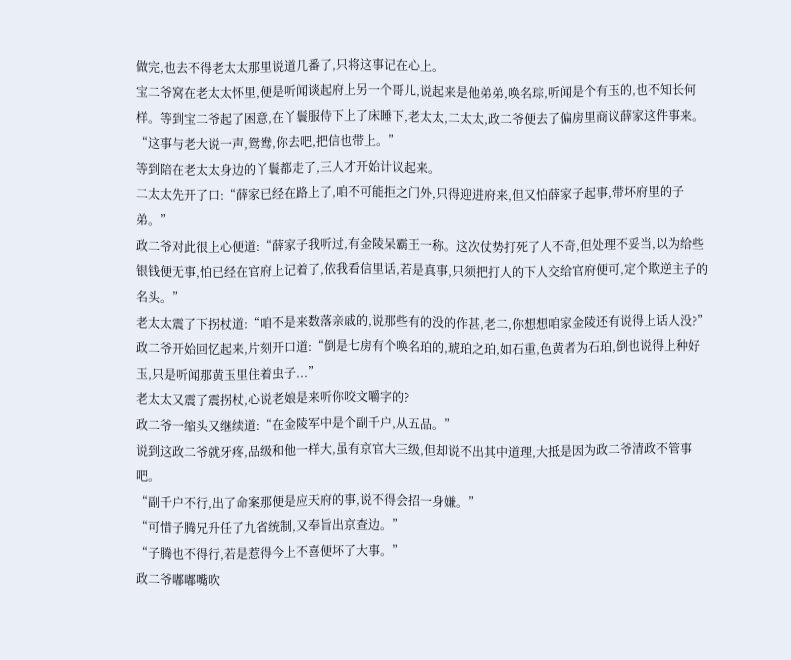做完,也去不得老太太那里说道几番了,只将这事记在心上。
宝二爷窝在老太太怀里,便是听闻谈起府上另一个哥儿,说起来是他弟弟,唤名琮,听闻是个有玉的,也不知长何样。等到宝二爷起了困意,在丫鬟服侍下上了床睡下,老太太,二太太,政二爷便去了偏房里商议薛家这件事来。
“这事与老大说一声,鸳鸯,你去吧,把信也带上。”
等到陪在老太太身边的丫鬟都走了,三人才开始计议起来。
二太太先开了口:“薛家已经在路上了,咱不可能拒之门外,只得迎进府来,但又怕薛家子起事,带坏府里的子弟。”
政二爷对此很上心便道:“薛家子我听过,有金陵呆霸王一称。这次仗势打死了人不奇,但处理不妥当,以为给些银钱便无事,怕已经在官府上记着了,依我看信里话,若是真事,只须把打人的下人交给官府便可,定个欺逆主子的名头。”
老太太震了下拐杖道:“咱不是来数落亲戚的,说那些有的没的作甚,老二,你想想咱家金陵还有说得上话人没?”
政二爷开始回忆起来,片刻开口道:“倒是七房有个唤名珀的,琥珀之珀,如石重,色黄者为石珀,倒也说得上种好玉,只是听闻那黄玉里住着虫子...”
老太太又震了震拐杖,心说老娘是来听你咬文嚼字的?
政二爷一缩头又继续道:“在金陵军中是个副千户,从五品。”
说到这政二爷就牙疼,品级和他一样大,虽有京官大三级,但却说不出其中道理,大抵是因为政二爷清政不管事吧。
“副千户不行,出了命案那便是应天府的事,说不得会招一身嫌。”
“可惜子腾兄升任了九省统制,又奉旨出京查边。”
“子腾也不得行,若是惹得今上不喜便坏了大事。”
政二爷嘟嘟嘴吹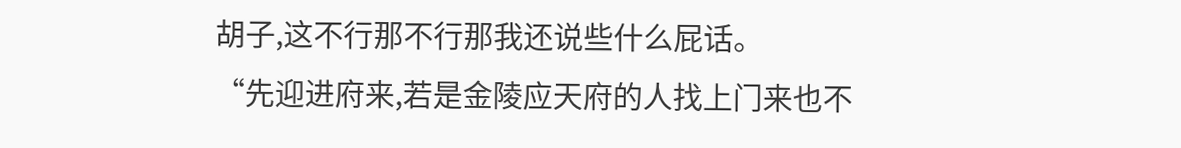胡子,这不行那不行那我还说些什么屁话。
“先迎进府来,若是金陵应天府的人找上门来也不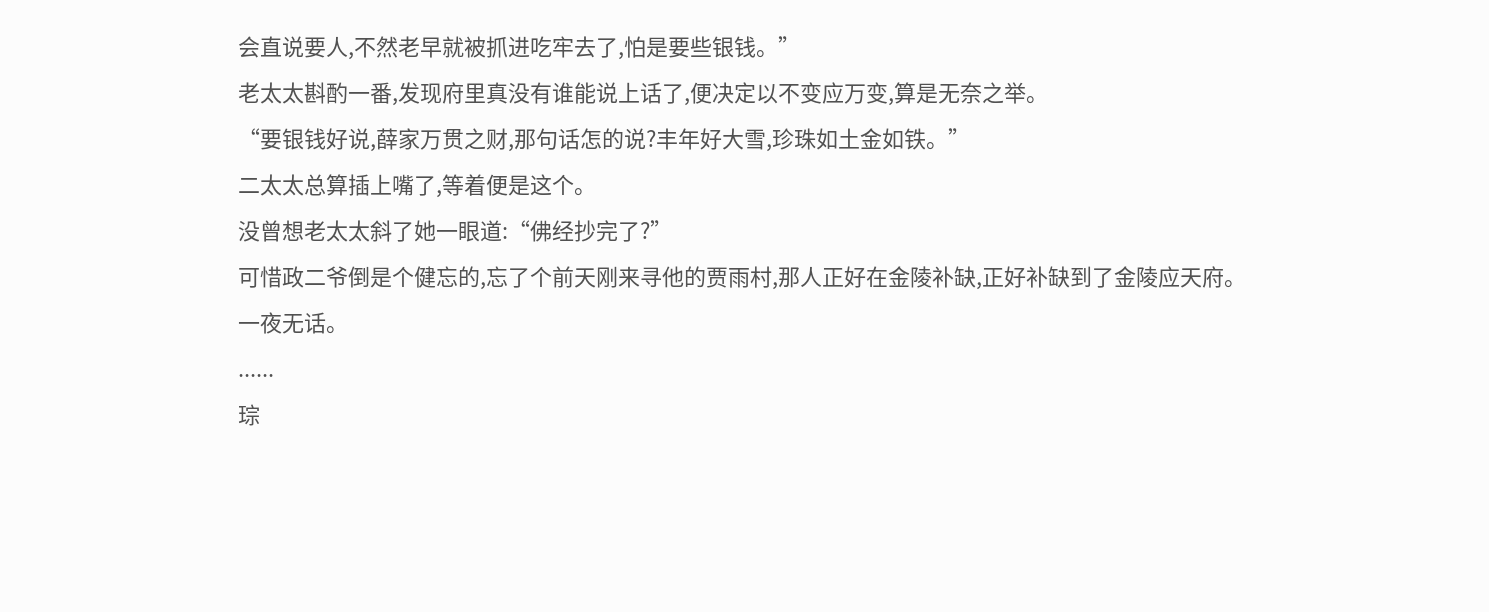会直说要人,不然老早就被抓进吃牢去了,怕是要些银钱。”
老太太斟酌一番,发现府里真没有谁能说上话了,便决定以不变应万变,算是无奈之举。
“要银钱好说,薛家万贯之财,那句话怎的说?丰年好大雪,珍珠如土金如铁。”
二太太总算插上嘴了,等着便是这个。
没曾想老太太斜了她一眼道:“佛经抄完了?”
可惜政二爷倒是个健忘的,忘了个前天刚来寻他的贾雨村,那人正好在金陵补缺,正好补缺到了金陵应天府。
一夜无话。
......
琮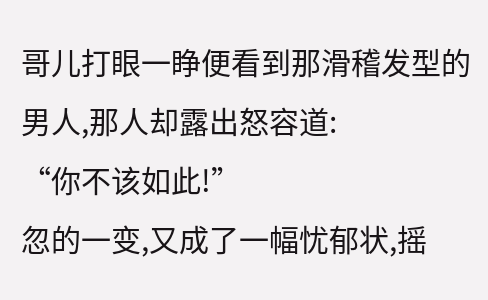哥儿打眼一睁便看到那滑稽发型的男人,那人却露出怒容道:
“你不该如此!”
忽的一变,又成了一幅忧郁状,摇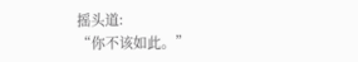摇头道:
“你不该如此。”